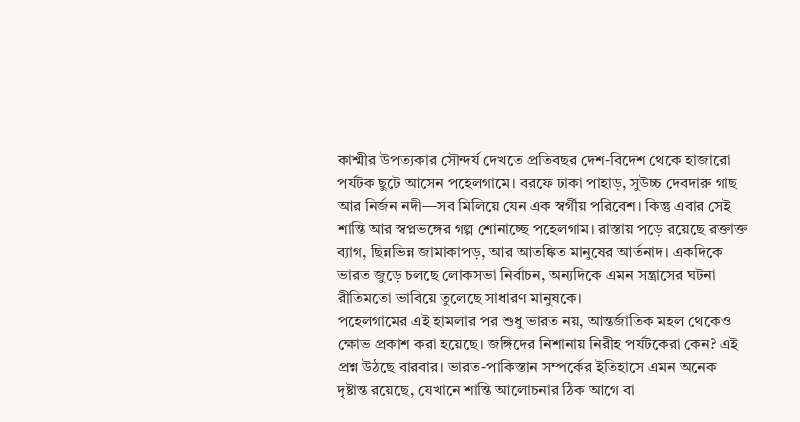কাশ্মীর উপত্যকার সৌন্দর্য দেখতে প্রতিবছর দেশ-বিদেশ থেকে হাজারো পর্যটক ছুটে আসেন পহেলগামে। বরফে ঢাকা পাহাড়, সুউচ্চ দেবদারু গাছ আর নির্জন নদী—সব মিলিয়ে যেন এক স্বর্গীয় পরিবেশ। কিন্তু এবার সেই শান্তি আর স্বপ্নভঙ্গের গল্প শোনাচ্ছে পহেলগাম। রাস্তায় পড়ে রয়েছে রক্তাক্ত ব্যাগ, ছিন্নভিন্ন জামাকাপড়, আর আতঙ্কিত মানুষের আর্তনাদ। একদিকে ভারত জুড়ে চলছে লোকসভা নির্বাচন, অন্যদিকে এমন সন্ত্রাসের ঘটনা রীতিমতো ভাবিয়ে তুলেছে সাধারণ মানুষকে।
পহেলগামের এই হামলার পর শুধু ভারত নয়, আন্তর্জাতিক মহল থেকেও ক্ষোভ প্রকাশ করা হয়েছে। জঙ্গিদের নিশানায় নিরীহ পর্যটকেরা কেন? এই প্রশ্ন উঠছে বারবার। ভারত-পাকিস্তান সম্পর্কের ইতিহাসে এমন অনেক দৃষ্টান্ত রয়েছে, যেখানে শান্তি আলোচনার ঠিক আগে বা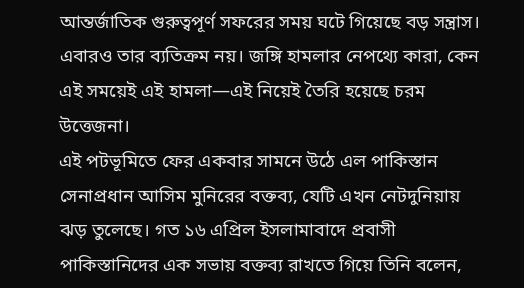আন্তর্জাতিক গুরুত্বপূর্ণ সফরের সময় ঘটে গিয়েছে বড় সন্ত্রাস। এবারও তার ব্যতিক্রম নয়। জঙ্গি হামলার নেপথ্যে কারা, কেন এই সময়েই এই হামলা—এই নিয়েই তৈরি হয়েছে চরম উত্তেজনা।
এই পটভূমিতে ফের একবার সামনে উঠে এল পাকিস্তান সেনাপ্রধান আসিম মুনিরের বক্তব্য, যেটি এখন নেটদুনিয়ায় ঝড় তুলেছে। গত ১৬ এপ্রিল ইসলামাবাদে প্রবাসী পাকিস্তানিদের এক সভায় বক্তব্য রাখতে গিয়ে তিনি বলেন,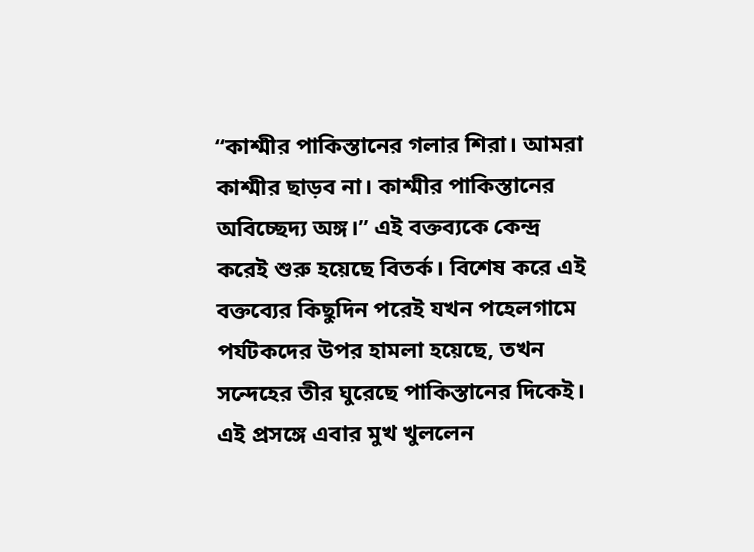“কাশ্মীর পাকিস্তানের গলার শিরা। আমরা কাশ্মীর ছাড়ব না। কাশ্মীর পাকিস্তানের অবিচ্ছেদ্য অঙ্গ।” এই বক্তব্যকে কেন্দ্র করেই শুরু হয়েছে বিতর্ক। বিশেষ করে এই বক্তব্যের কিছুদিন পরেই যখন পহেলগামে পর্যটকদের উপর হামলা হয়েছে, তখন সন্দেহের তীর ঘুরেছে পাকিস্তানের দিকেই।
এই প্রসঙ্গে এবার মুখ খুললেন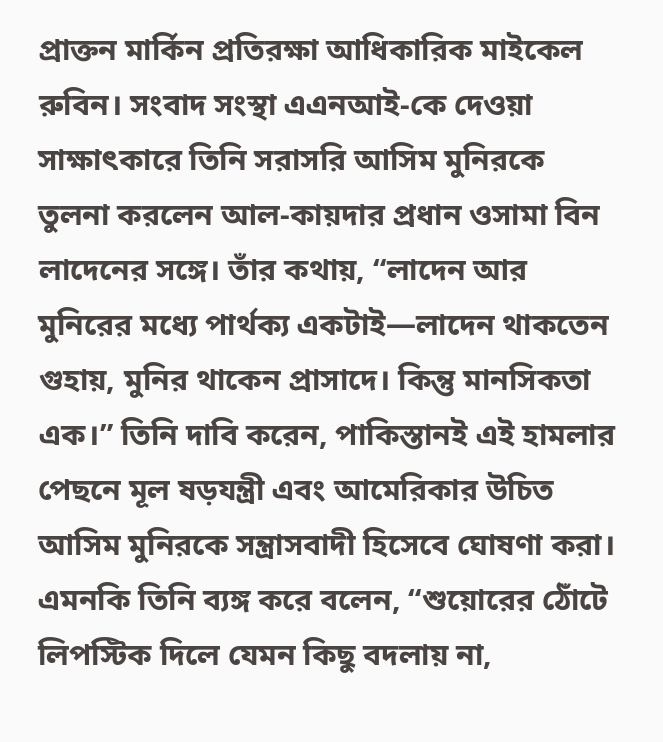প্রাক্তন মার্কিন প্রতিরক্ষা আধিকারিক মাইকেল রুবিন। সংবাদ সংস্থা এএনআই-কে দেওয়া সাক্ষাৎকারে তিনি সরাসরি আসিম মুনিরকে তুলনা করলেন আল-কায়দার প্রধান ওসামা বিন লাদেনের সঙ্গে। তাঁর কথায়, “লাদেন আর মুনিরের মধ্যে পার্থক্য একটাই—লাদেন থাকতেন গুহায়, মুনির থাকেন প্রাসাদে। কিন্তু মানসিকতা এক।” তিনি দাবি করেন, পাকিস্তানই এই হামলার পেছনে মূল ষড়যন্ত্রী এবং আমেরিকার উচিত আসিম মুনিরকে সন্ত্রাসবাদী হিসেবে ঘোষণা করা। এমনকি তিনি ব্যঙ্গ করে বলেন, “শুয়োরের ঠোঁটে লিপস্টিক দিলে যেমন কিছু বদলায় না,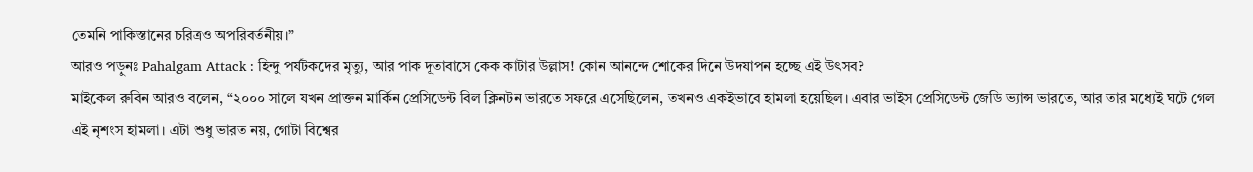তেমনি পাকিস্তানের চরিত্রও অপরিবর্তনীয়।”
আরও পড়ুনঃ Pahalgam Attack : হিন্দু পর্যটকদের মৃত্যু, আর পাক দূতাবাসে কেক কাটার উল্লাস! কোন আনন্দে শোকের দিনে উদযাপন হচ্ছে এই উৎসব?
মাইকেল রুবিন আরও বলেন, “২০০০ সালে যখন প্রাক্তন মার্কিন প্রেসিডেন্ট বিল ক্লিনটন ভারতে সফরে এসেছিলেন, তখনও একইভাবে হামলা হয়েছিল। এবার ভাইস প্রেসিডেন্ট জেডি ভ্যান্স ভারতে, আর তার মধ্যেই ঘটে গেল এই নৃশংস হামলা। এটা শুধু ভারত নয়, গোটা বিশ্বের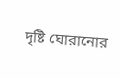দৃষ্টি ঘোরানোর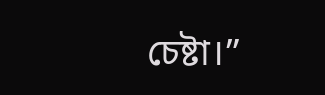চেষ্টা।”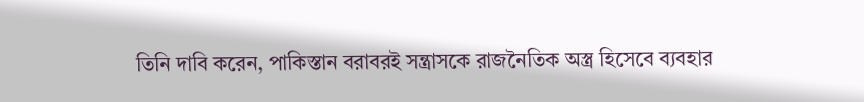তিনি দাবি করেন, পাকিস্তান বরাবরই সন্ত্রাসকে রাজনৈতিক অস্ত্র হিসেবে ব্যবহার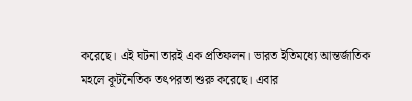করেছে। এই ঘটনা তারই এক প্রতিফলন। ভারত ইতিমধ্যে আন্তর্জাতিক মহলে কূটনৈতিক তৎপরতা শুরু করেছে। এবার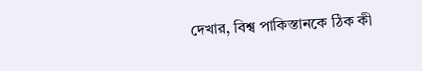দেখার, বিশ্ব পাকিস্তানকে ঠিক কী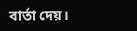বার্তা দেয়।